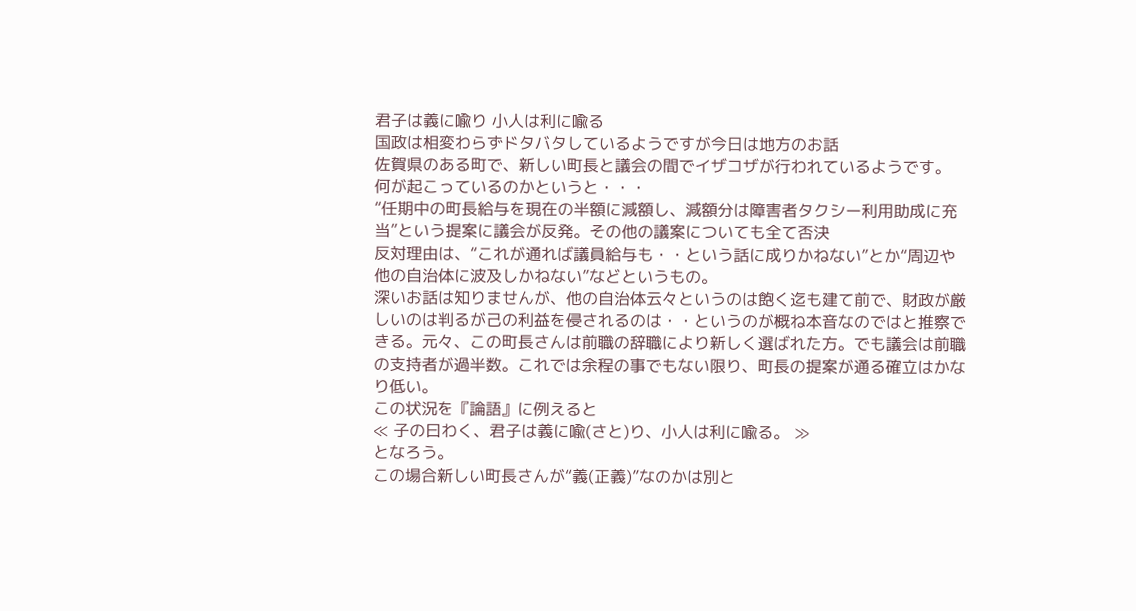君子は義に喩り 小人は利に喩る
国政は相変わらずドタバタしているようですが今日は地方のお話
佐賀県のある町で、新しい町長と議会の間でイザコザが行われているようです。
何が起こっているのかというと・・・
“任期中の町長給与を現在の半額に減額し、減額分は障害者タクシー利用助成に充当”という提案に議会が反発。その他の議案についても全て否決
反対理由は、“これが通れば議員給与も・・という話に成りかねない”とか“周辺や他の自治体に波及しかねない”などというもの。
深いお話は知りませんが、他の自治体云々というのは飽く迄も建て前で、財政が厳しいのは判るが己の利益を侵されるのは・・というのが概ね本音なのではと推察できる。元々、この町長さんは前職の辞職により新しく選ばれた方。でも議会は前職の支持者が過半数。これでは余程の事でもない限り、町長の提案が通る確立はかなり低い。
この状況を『論語』に例えると
≪ 子の曰わく、君子は義に喩(さと)り、小人は利に喩る。 ≫
となろう。
この場合新しい町長さんが“義(正義)”なのかは別と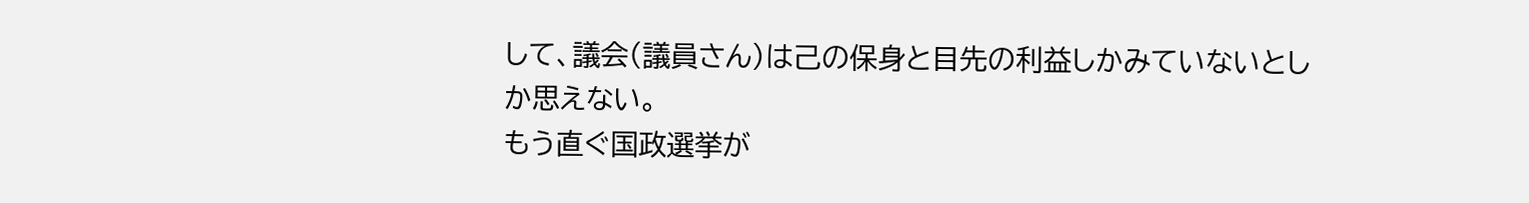して、議会(議員さん)は己の保身と目先の利益しかみていないとしか思えない。
もう直ぐ国政選挙が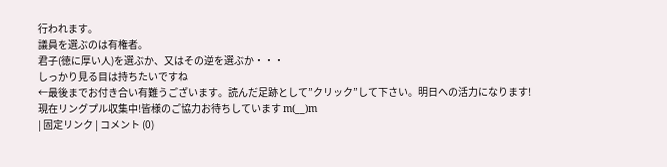行われます。
議員を選ぶのは有権者。
君子(徳に厚い人)を選ぶか、又はその逆を選ぶか・・・
しっかり見る目は持ちたいですね
←最後までお付き合い有難うございます。読んだ足跡として”クリック”して下さい。明日への活力になります!
現在リングプル収集中!皆様のご協力お待ちしています m(__)m
| 固定リンク | コメント (0)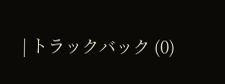| トラックバック (0)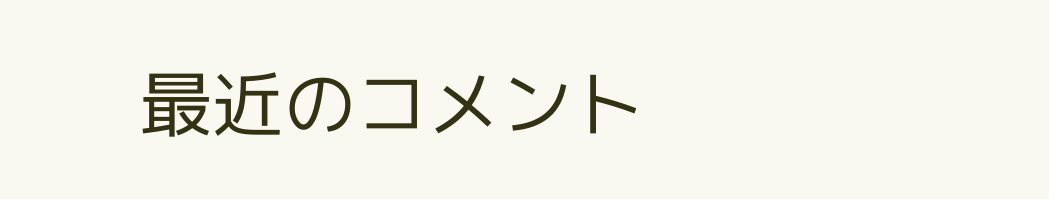最近のコメント